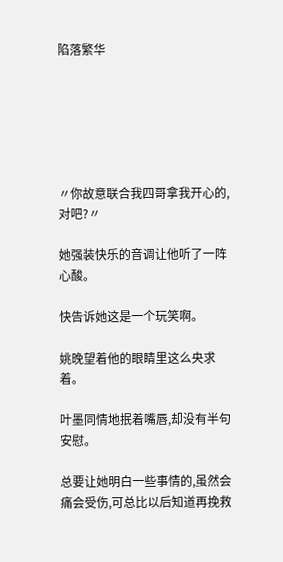陷落繁华






〃你故意联合我四哥拿我开心的,对吧?〃

她强装快乐的音调让他听了一阵心酸。

快告诉她这是一个玩笑啊。

姚晚望着他的眼睛里这么央求着。

叶墨同情地抿着嘴唇,却没有半句安慰。

总要让她明白一些事情的,虽然会痛会受伤,可总比以后知道再挽救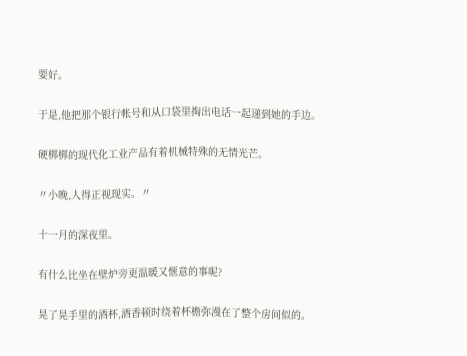要好。

于是,他把那个银行帐号和从口袋里掏出电话一起递到她的手边。

硬梆梆的现代化工业产品有着机械特殊的无情光芒。

〃小晚,人得正视现实。〃

十一月的深夜里。

有什么比坐在壁炉旁更温暖又惬意的事呢?

晃了晃手里的酒杯,酒香顿时绕着杯檐弥漫在了整个房间似的。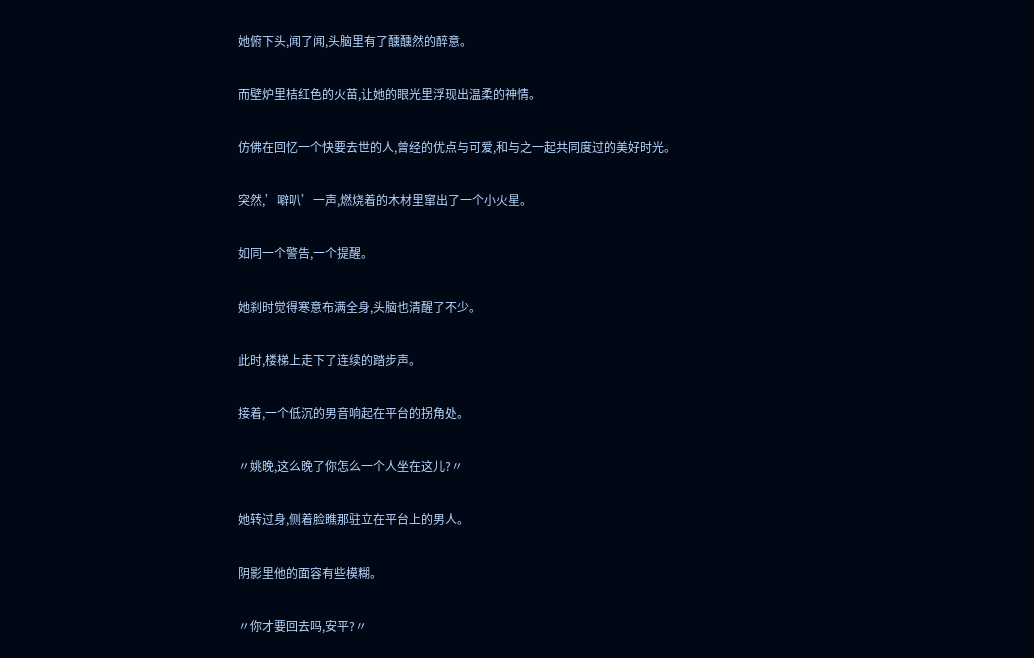她俯下头,闻了闻,头脑里有了醺醺然的醉意。

而壁炉里桔红色的火苗,让她的眼光里浮现出温柔的神情。

仿佛在回忆一个快要去世的人,曾经的优点与可爱,和与之一起共同度过的美好时光。

突然,’噼叭’一声,燃烧着的木材里窜出了一个小火星。

如同一个警告,一个提醒。

她刹时觉得寒意布满全身,头脑也清醒了不少。

此时,楼梯上走下了连续的踏步声。

接着,一个低沉的男音响起在平台的拐角处。

〃姚晚,这么晚了你怎么一个人坐在这儿?〃

她转过身,侧着脸瞧那驻立在平台上的男人。

阴影里他的面容有些模糊。

〃你才要回去吗,安平?〃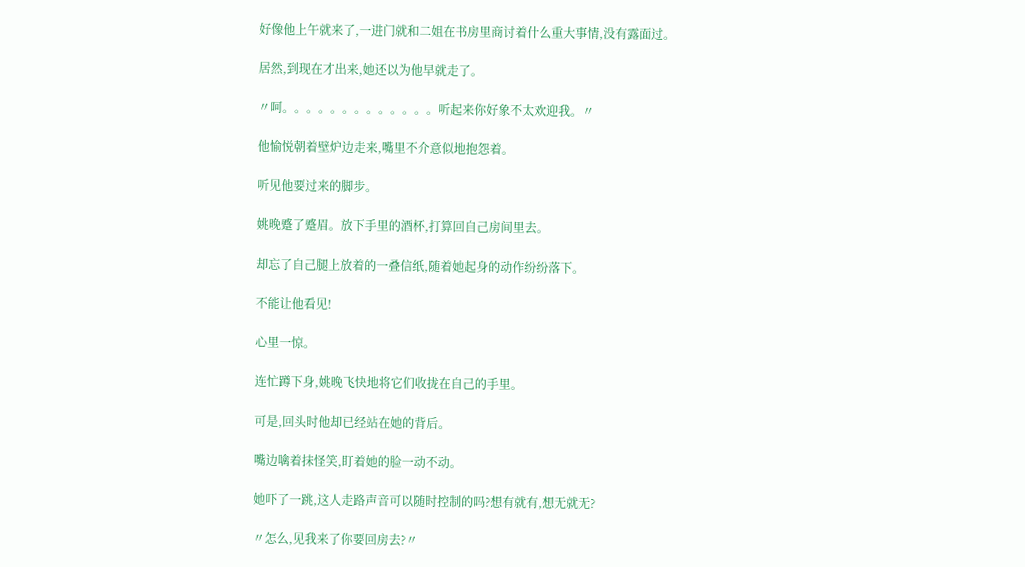好像他上午就来了,一进门就和二姐在书房里商讨着什么重大事情,没有露面过。

居然,到现在才出来,她还以为他早就走了。

〃呵。。。。。。。。。。。。。听起来你好象不太欢迎我。〃

他愉悦朝着壁炉边走来,嘴里不介意似地抱怨着。

听见他要过来的脚步。

姚晚蹙了蹙眉。放下手里的酒杯,打算回自己房间里去。

却忘了自己腿上放着的一叠信纸,随着她起身的动作纷纷落下。

不能让他看见!

心里一惊。

连忙蹲下身,姚晚飞快地将它们收拢在自己的手里。

可是,回头时他却已经站在她的背后。

嘴边噙着抹怪笑,盯着她的脸一动不动。

她吓了一跳,这人走路声音可以随时控制的吗?想有就有,想无就无?

〃怎么,见我来了你要回房去?〃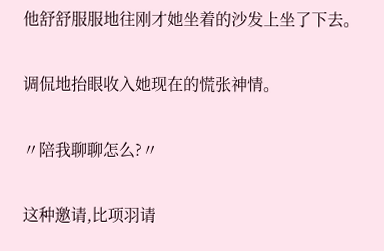他舒舒服服地往刚才她坐着的沙发上坐了下去。

调侃地抬眼收入她现在的慌张神情。

〃陪我聊聊怎么?〃

这种邀请,比项羽请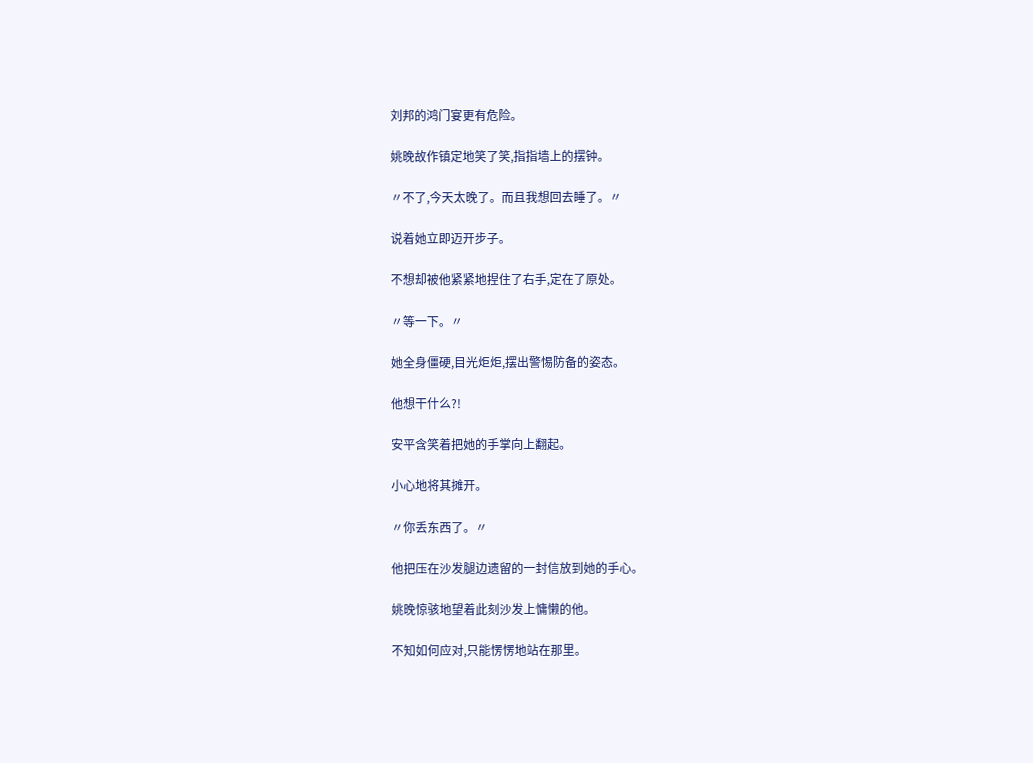刘邦的鸿门宴更有危险。

姚晚故作镇定地笑了笑,指指墙上的摆钟。

〃不了,今天太晚了。而且我想回去睡了。〃

说着她立即迈开步子。

不想却被他紧紧地捏住了右手,定在了原处。

〃等一下。〃

她全身僵硬,目光炬炬,摆出警惕防备的姿态。

他想干什么?!

安平含笑着把她的手掌向上翻起。

小心地将其摊开。

〃你丢东西了。〃

他把压在沙发腿边遗留的一封信放到她的手心。

姚晚惊骇地望着此刻沙发上慵懒的他。

不知如何应对,只能愣愣地站在那里。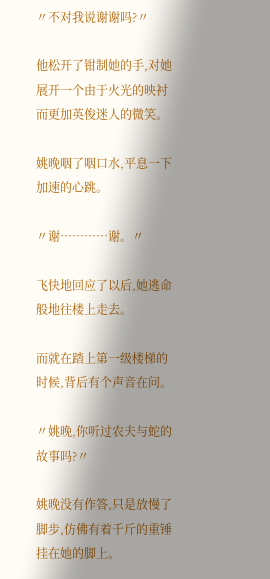〃不对我说谢谢吗?〃

他松开了钳制她的手,对她展开一个由于火光的映衬而更加英俊迷人的微笑。

姚晚咽了咽口水,平息一下加速的心跳。

〃谢…………谢。〃

飞快地回应了以后,她逃命般地往楼上走去。

而就在踏上第一级楼梯的时候,背后有个声音在问。

〃姚晚,你听过农夫与蛇的故事吗?〃

姚晚没有作答,只是放慢了脚步,仿佛有着千斤的重锤挂在她的脚上。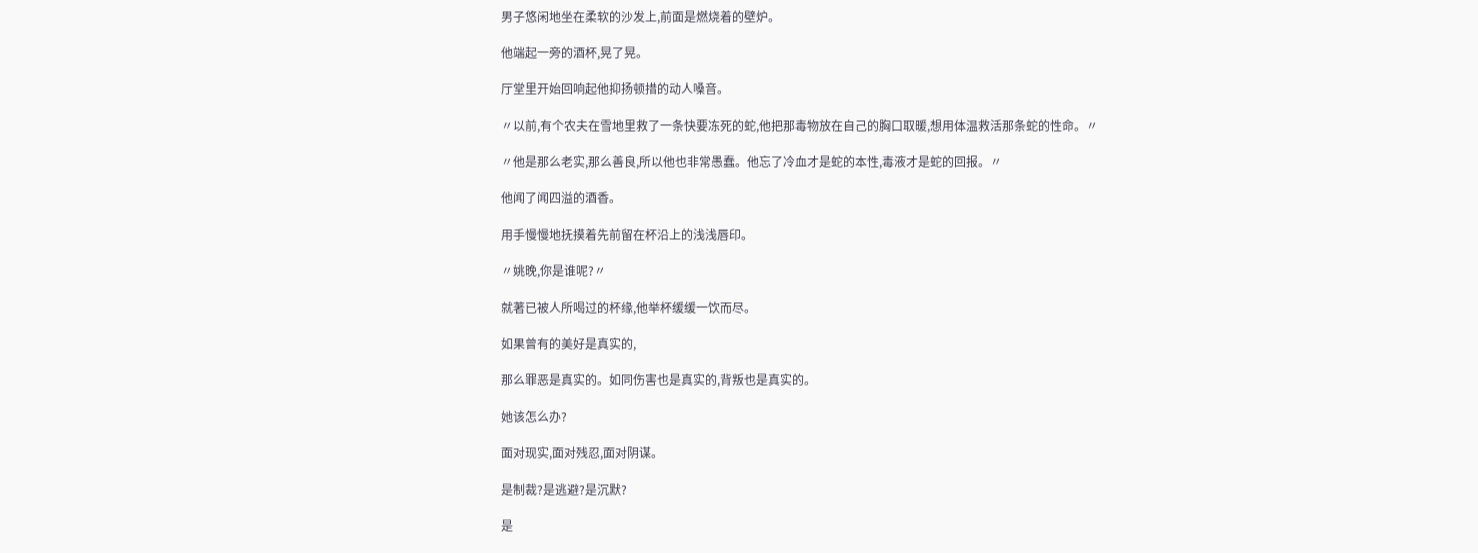男子悠闲地坐在柔软的沙发上,前面是燃烧着的壁炉。

他端起一旁的酒杯,晃了晃。

厅堂里开始回响起他抑扬顿措的动人嗓音。

〃以前,有个农夫在雪地里救了一条快要冻死的蛇,他把那毒物放在自己的胸口取暖,想用体温救活那条蛇的性命。〃

〃他是那么老实,那么善良,所以他也非常愚蠢。他忘了冷血才是蛇的本性,毒液才是蛇的回报。〃

他闻了闻四溢的酒香。

用手慢慢地抚摸着先前留在杯沿上的浅浅唇印。

〃姚晚,你是谁呢?〃

就著已被人所喝过的杯缘,他举杯缓缓一饮而尽。

如果曾有的美好是真实的,

那么罪恶是真实的。如同伤害也是真实的,背叛也是真实的。

她该怎么办?

面对现实,面对残忍,面对阴谋。

是制裁?是逃避?是沉默?

是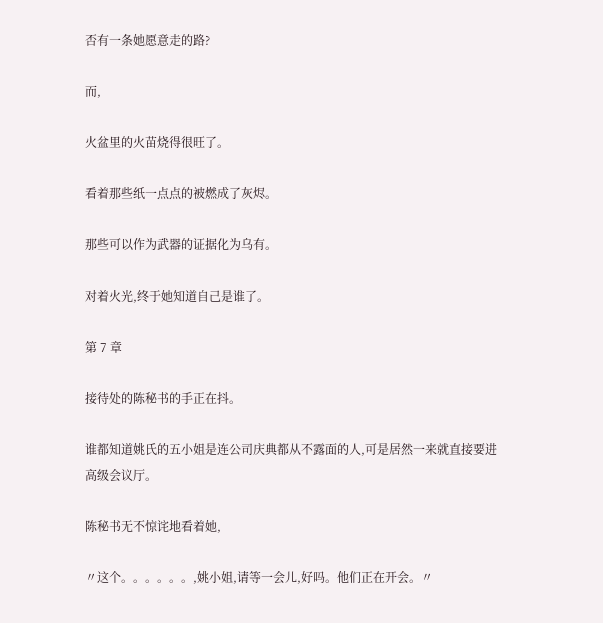否有一条她愿意走的路?

而,

火盆里的火苗烧得很旺了。

看着那些纸一点点的被燃成了灰烬。

那些可以作为武器的证据化为乌有。

对着火光,终于她知道自己是谁了。

第 7 章

接待处的陈秘书的手正在抖。

谁都知道姚氏的五小姐是连公司庆典都从不露面的人,可是居然一来就直接要进高级会议厅。

陈秘书无不惊诧地看着她,

〃这个。。。。。。,姚小姐,请等一会儿,好吗。他们正在开会。〃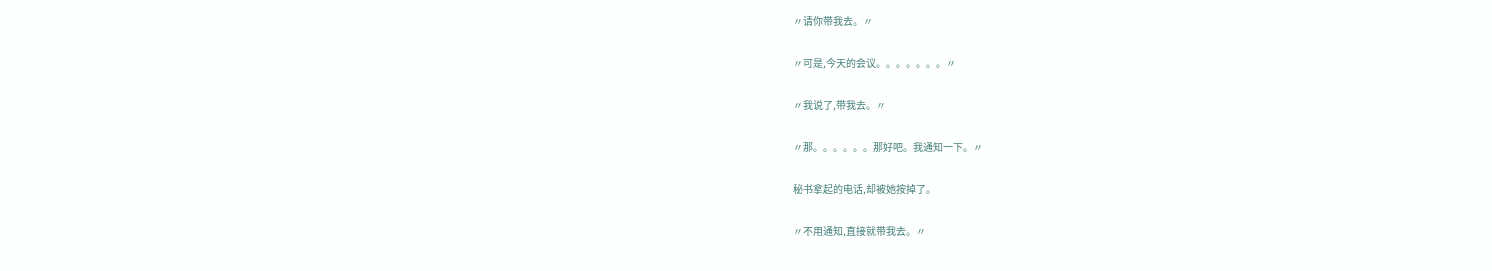〃请你带我去。〃

〃可是,今天的会议。。。。。。。〃

〃我说了,带我去。〃

〃那。。。。。。那好吧。我通知一下。〃

秘书拿起的电话,却被她按掉了。

〃不用通知,直接就带我去。〃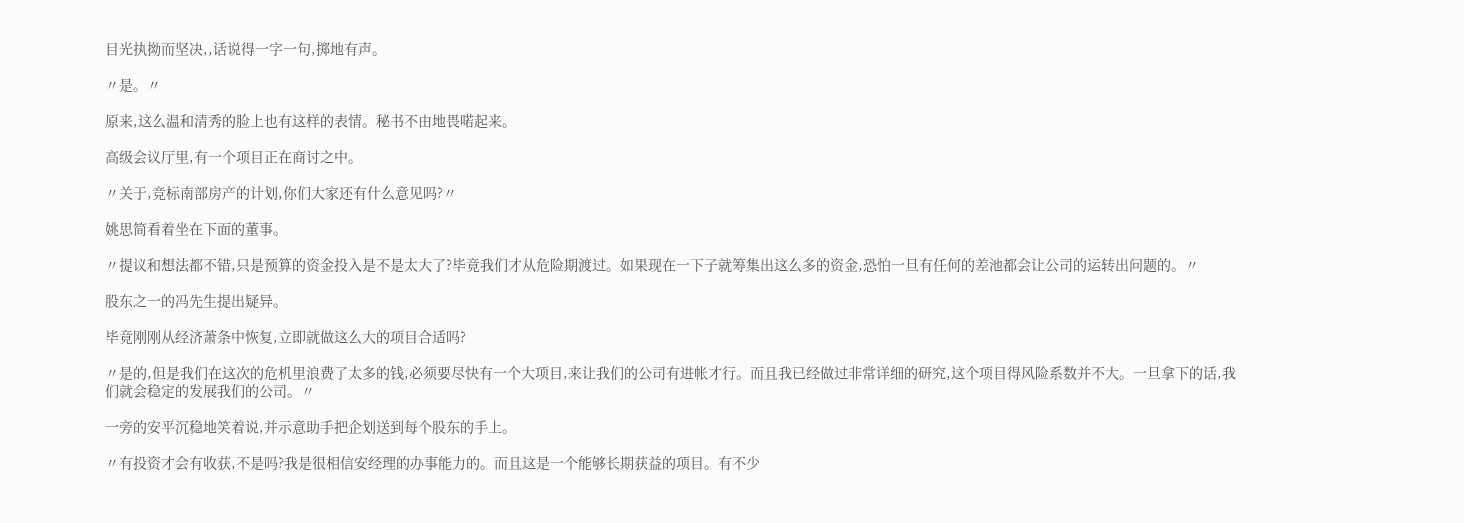目光执拗而坚决,,话说得一字一句,掷地有声。

〃是。〃

原来,这么温和清秀的脸上也有这样的表情。秘书不由地畏喏起来。

高级会议厅里,有一个项目正在商讨之中。

〃关于,竞标南部房产的计划,你们大家还有什么意见吗?〃

姚思简看着坐在下面的董事。

〃提议和想法都不错,只是预算的资金投入是不是太大了?毕竟我们才从危险期渡过。如果现在一下子就筹集出这么多的资金,恐怕一旦有任何的差池都会让公司的运转出问题的。〃

股东之一的冯先生提出疑异。

毕竟刚刚从经济萧条中恢复,立即就做这么大的项目合适吗?

〃是的,但是我们在这次的危机里浪费了太多的钱,必须要尽快有一个大项目,来让我们的公司有进帐才行。而且我已经做过非常详细的研究,这个项目得风险系数并不大。一旦拿下的话,我们就会稳定的发展我们的公司。〃

一旁的安平沉稳地笑着说,并示意助手把企划送到每个股东的手上。

〃有投资才会有收获,不是吗?我是很相信安经理的办事能力的。而且这是一个能够长期获益的项目。有不少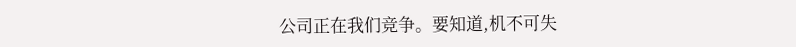公司正在我们竞争。要知道,机不可失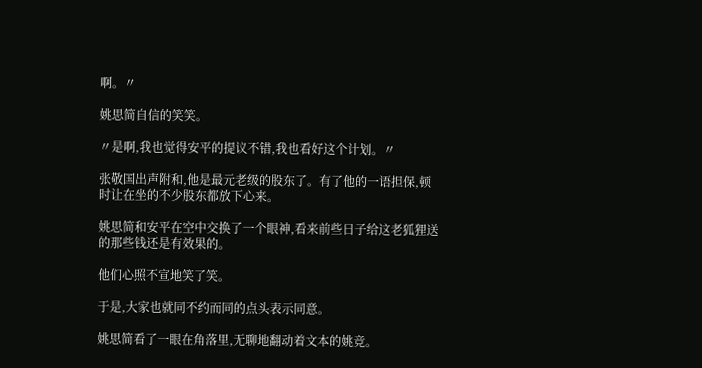啊。〃

姚思简自信的笑笑。

〃是啊,我也觉得安平的提议不错,我也看好这个计划。〃

张敬国出声附和,他是最元老级的股东了。有了他的一语担保,顿时让在坐的不少股东都放下心来。

姚思简和安平在空中交换了一个眼神,看来前些日子给这老狐狸送的那些钱还是有效果的。

他们心照不宣地笑了笑。

于是,大家也就同不约而同的点头表示同意。

姚思简看了一眼在角落里,无聊地翻动着文本的姚竞。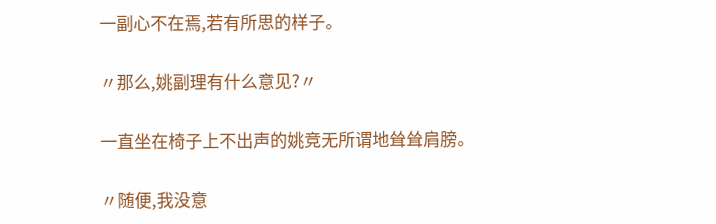一副心不在焉,若有所思的样子。

〃那么,姚副理有什么意见?〃

一直坐在椅子上不出声的姚竞无所谓地耸耸肩膀。

〃随便,我没意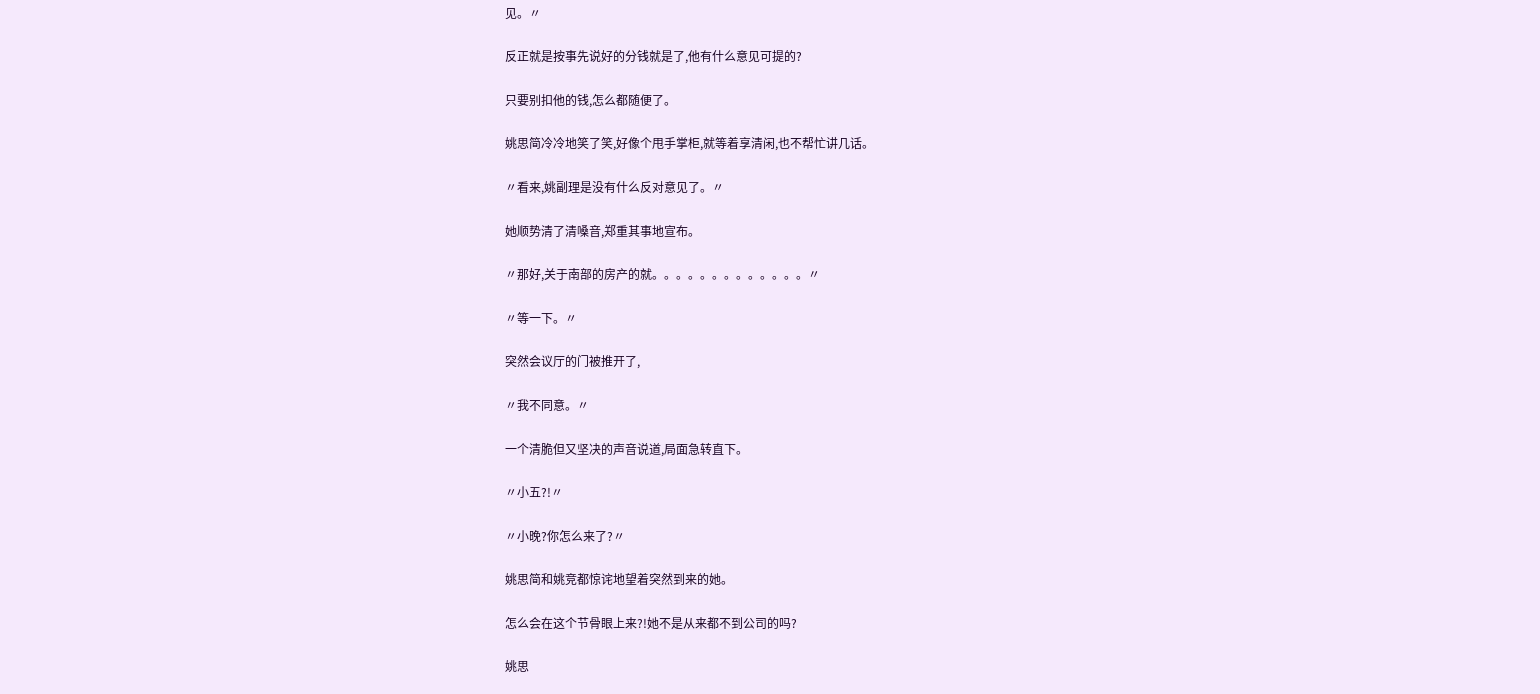见。〃

反正就是按事先说好的分钱就是了,他有什么意见可提的?

只要别扣他的钱,怎么都随便了。

姚思简冷冷地笑了笑,好像个甩手掌柜,就等着享清闲,也不帮忙讲几话。

〃看来,姚副理是没有什么反对意见了。〃

她顺势清了清嗓音,郑重其事地宣布。

〃那好,关于南部的房产的就。。。。。。。。。。。。。〃

〃等一下。〃

突然会议厅的门被推开了,

〃我不同意。〃

一个清脆但又坚决的声音说道,局面急转直下。

〃小五?!〃

〃小晚?你怎么来了?〃

姚思简和姚竞都惊诧地望着突然到来的她。

怎么会在这个节骨眼上来?!她不是从来都不到公司的吗?

姚思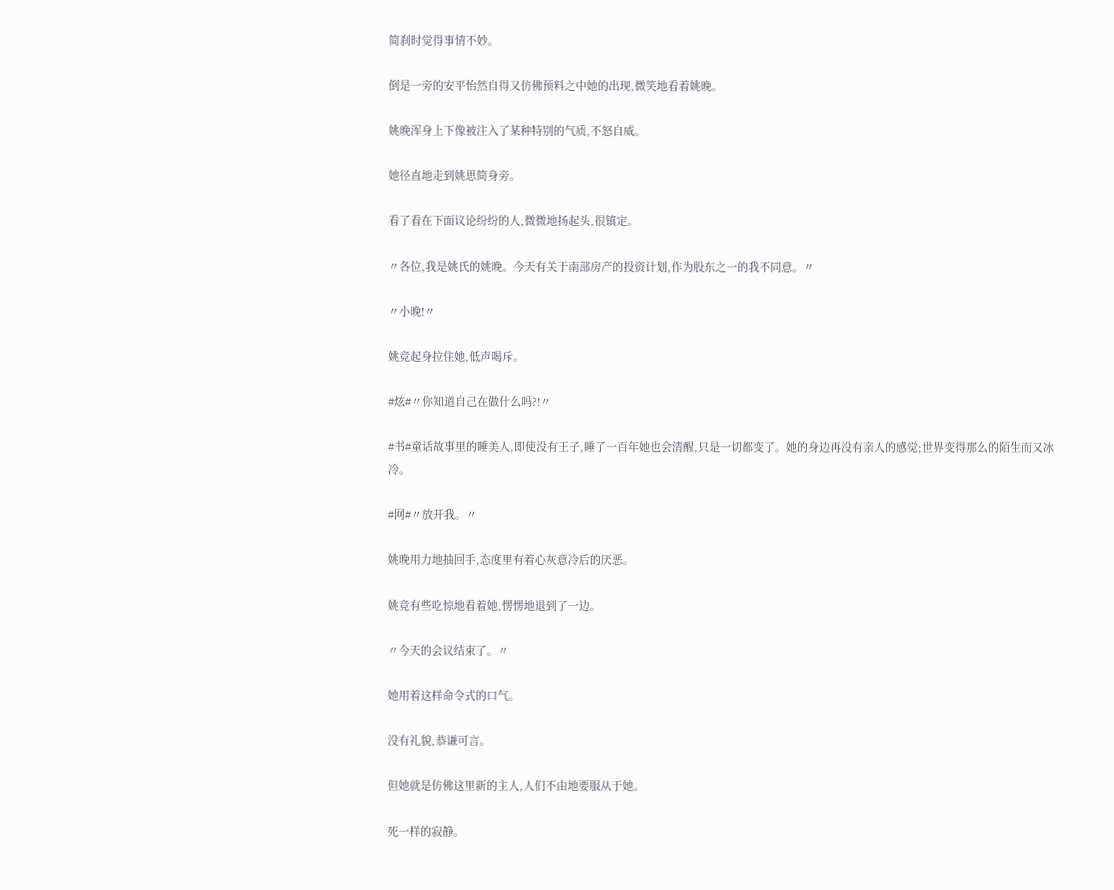简刹时觉得事情不妙。

倒是一旁的安平怡然自得又仿佛预料之中她的出现,微笑地看着姚晚。

姚晚浑身上下像被注入了某种特别的气质,不怒自威。

她径直地走到姚思简身旁。

看了看在下面议论纷纷的人,微微地扬起头,很镇定。

〃各位,我是姚氏的姚晚。今天有关于南部房产的投资计划,作为股东之一的我不同意。〃

〃小晚!〃

姚竞起身拉住她,低声喝斥。

#炫#〃你知道自己在做什么吗?!〃

#书#童话故事里的睡美人,即使没有王子,睡了一百年她也会清醒,只是一切都变了。她的身边再没有亲人的感觉;世界变得那么的陌生而又冰冷。

#网#〃放开我。〃

姚晚用力地抽回手,态度里有着心灰意冷后的厌恶。

姚竞有些吃惊地看着她,愣愣地退到了一边。

〃今天的会议结束了。〃

她用着这样命令式的口气。

没有礼貌,恭谦可言。

但她就是仿佛这里新的主人,人们不由地要服从于她。

死一样的寂静。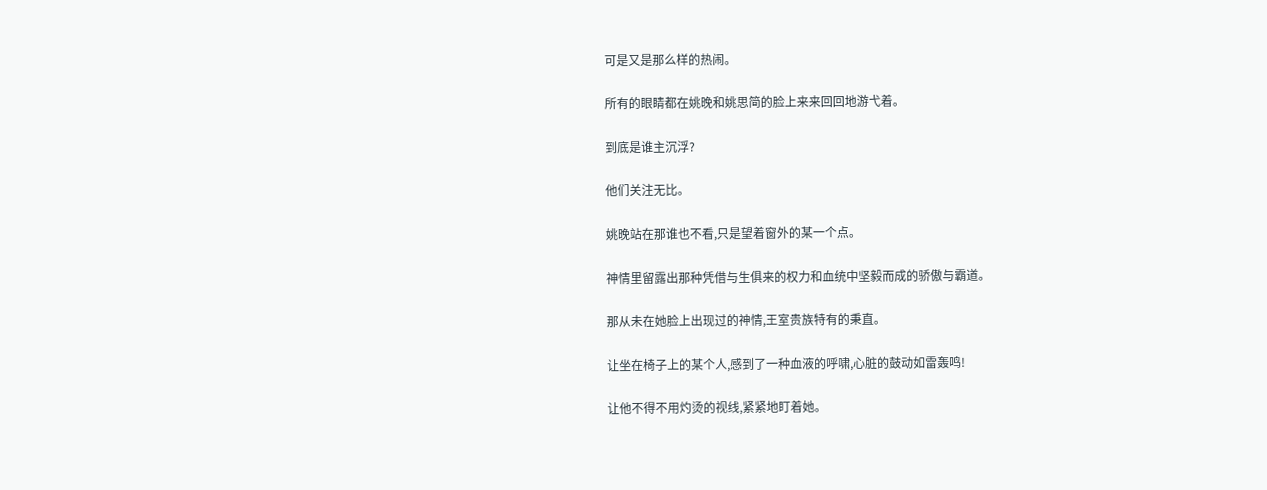可是又是那么样的热闹。

所有的眼睛都在姚晚和姚思简的脸上来来回回地游弋着。

到底是谁主沉浮?

他们关注无比。

姚晚站在那谁也不看,只是望着窗外的某一个点。

神情里留露出那种凭借与生俱来的权力和血统中坚毅而成的骄傲与霸道。

那从未在她脸上出现过的神情,王室贵族特有的秉直。

让坐在椅子上的某个人,感到了一种血液的呼啸,心脏的鼓动如雷轰鸣!

让他不得不用灼烫的视线,紧紧地盯着她。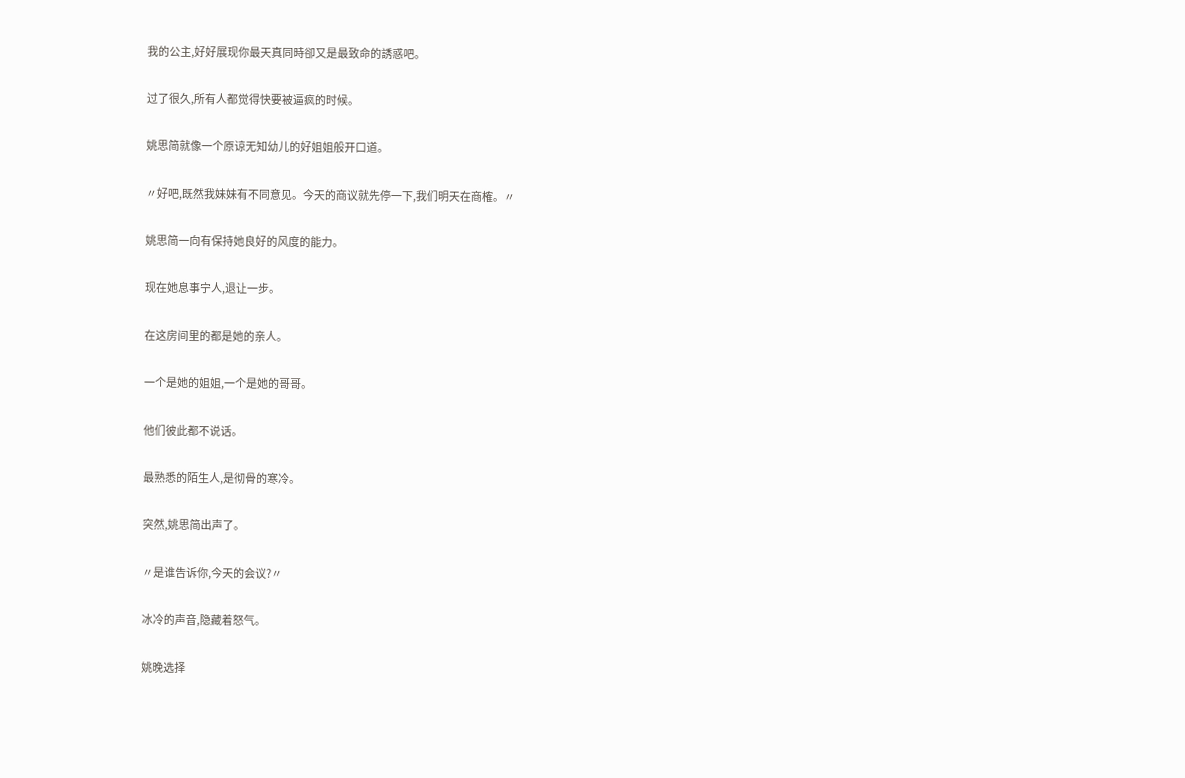我的公主,好好展现你最天真同時卻又是最致命的誘惑吧。

过了很久,所有人都觉得快要被逼疯的时候。

姚思简就像一个原谅无知幼儿的好姐姐般开口道。

〃好吧,既然我妹妹有不同意见。今天的商议就先停一下,我们明天在商榷。〃

姚思简一向有保持她良好的风度的能力。

现在她息事宁人,退让一步。

在这房间里的都是她的亲人。

一个是她的姐姐,一个是她的哥哥。

他们彼此都不说话。

最熟悉的陌生人,是彻骨的寒冷。

突然,姚思简出声了。

〃是谁告诉你,今天的会议?〃

冰冷的声音,隐藏着怒气。

姚晚选择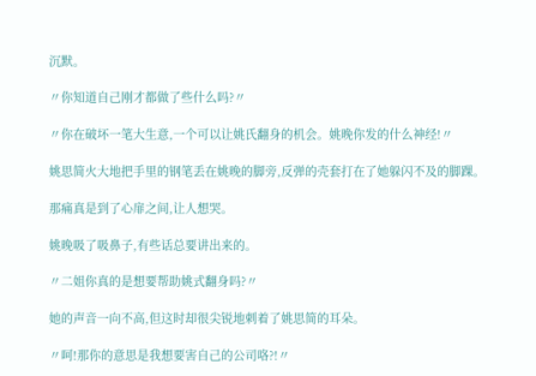沉默。

〃你知道自己刚才都做了些什么吗?〃

〃你在破坏一笔大生意,一个可以让姚氏翻身的机会。姚晚你发的什么神经!〃

姚思简火大地把手里的钢笔丢在姚晚的脚旁,反弹的壳套打在了她躲闪不及的脚踝。

那痛真是到了心扉之间,让人想哭。

姚晚吸了吸鼻子,有些话总要讲出来的。

〃二姐你真的是想要帮助姚式翻身吗?〃

她的声音一向不高,但这时却很尖锐地刺着了姚思简的耳朵。

〃呵!那你的意思是我想要害自己的公司咯?!〃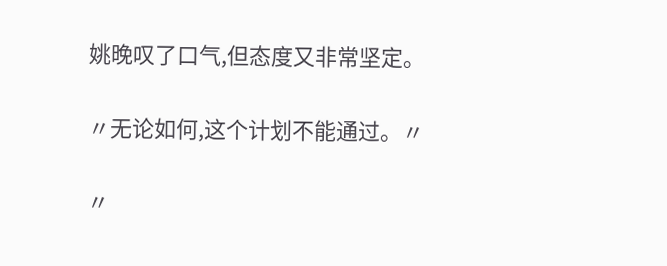姚晚叹了口气,但态度又非常坚定。

〃无论如何,这个计划不能通过。〃

〃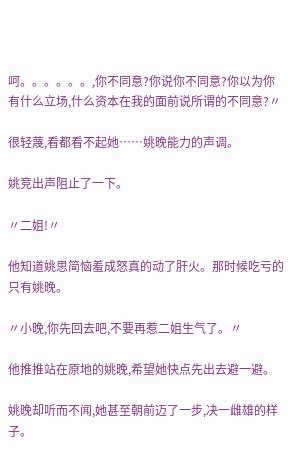呵。。。。。。,你不同意?你说你不同意?你以为你有什么立场,什么资本在我的面前说所谓的不同意?〃

很轻蔑,看都看不起她……姚晚能力的声调。

姚竞出声阻止了一下。

〃二姐!〃

他知道姚思简恼羞成怒真的动了肝火。那时候吃亏的只有姚晚。

〃小晚,你先回去吧,不要再惹二姐生气了。〃

他推推站在原地的姚晚,希望她快点先出去避一避。

姚晚却听而不闻,她甚至朝前迈了一步,决一雌雄的样子。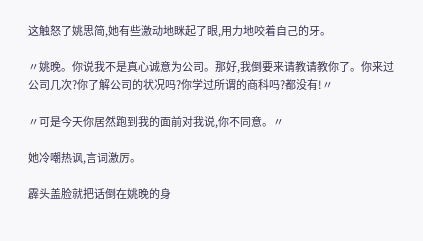这触怒了姚思简,她有些激动地眯起了眼,用力地咬着自己的牙。

〃姚晚。你说我不是真心诚意为公司。那好,我倒要来请教请教你了。你来过公司几次?你了解公司的状况吗?你学过所谓的商科吗?都没有!〃

〃可是今天你居然跑到我的面前对我说,你不同意。〃

她冷嘲热讽,言词激厉。

霹头盖脸就把话倒在姚晚的身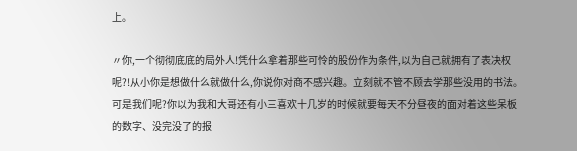上。

〃你,一个彻彻底底的局外人!凭什么拿着那些可怜的股份作为条件,以为自己就拥有了表决权呢?!从小你是想做什么就做什么,你说你对商不感兴趣。立刻就不管不顾去学那些没用的书法。可是我们呢?你以为我和大哥还有小三喜欢十几岁的时候就要每天不分昼夜的面对着这些呆板的数字、没完没了的报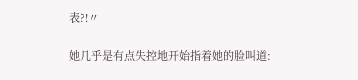表?!〃

她几乎是有点失控地开始指着她的脸叫道: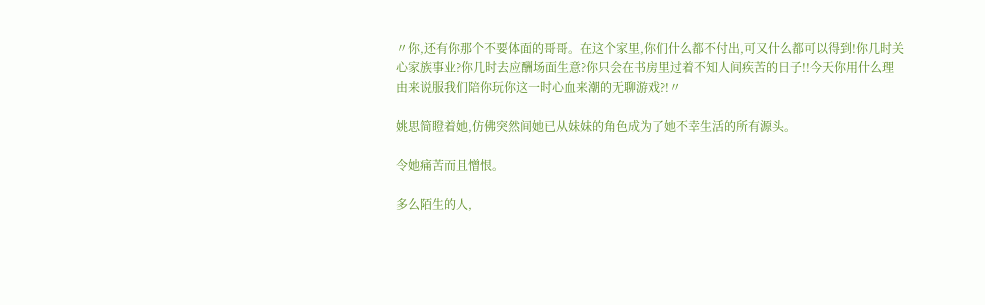〃你,还有你那个不要体面的哥哥。在这个家里,你们什么都不付出,可又什么都可以得到!你几时关心家族事业?你几时去应酬场面生意?你只会在书房里过着不知人间疾苦的日子!!今天你用什么理由来说服我们陪你玩你这一时心血来潮的无聊游戏?!〃

姚思简瞪着她,仿佛突然间她已从妹妹的角色成为了她不幸生活的所有源头。

令她痛苦而且憎恨。

多么陌生的人,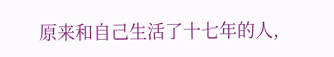原来和自己生活了十七年的人,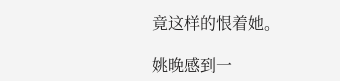竟这样的恨着她。

姚晚感到一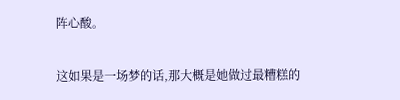阵心酸。

这如果是一场梦的话,那大概是她做过最糟糕的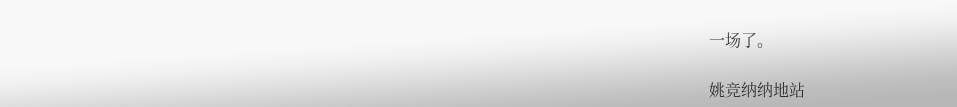一场了。

姚竞纳纳地站